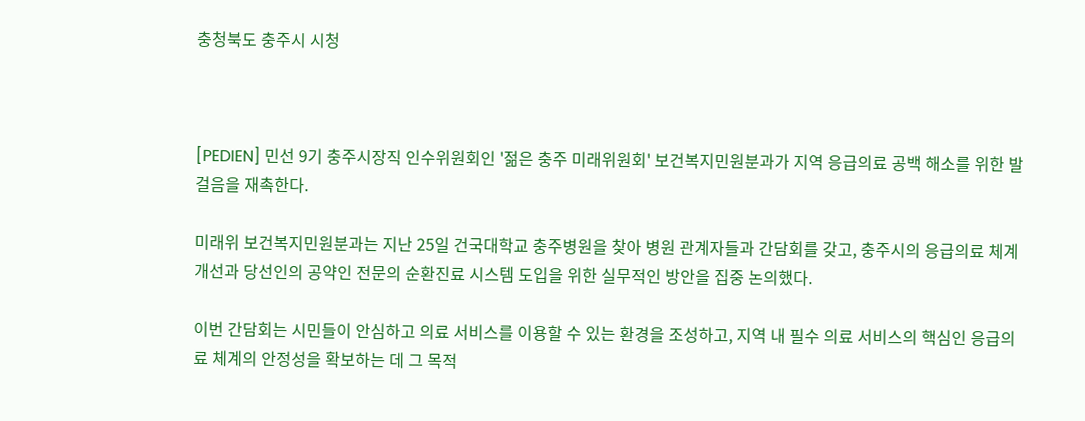충청북도 충주시 시청



[PEDIEN] 민선 9기 충주시장직 인수위원회인 '젊은 충주 미래위원회' 보건복지민원분과가 지역 응급의료 공백 해소를 위한 발걸음을 재촉한다.

미래위 보건복지민원분과는 지난 25일 건국대학교 충주병원을 찾아 병원 관계자들과 간담회를 갖고, 충주시의 응급의료 체계 개선과 당선인의 공약인 전문의 순환진료 시스템 도입을 위한 실무적인 방안을 집중 논의했다.

이번 간담회는 시민들이 안심하고 의료 서비스를 이용할 수 있는 환경을 조성하고, 지역 내 필수 의료 서비스의 핵심인 응급의료 체계의 안정성을 확보하는 데 그 목적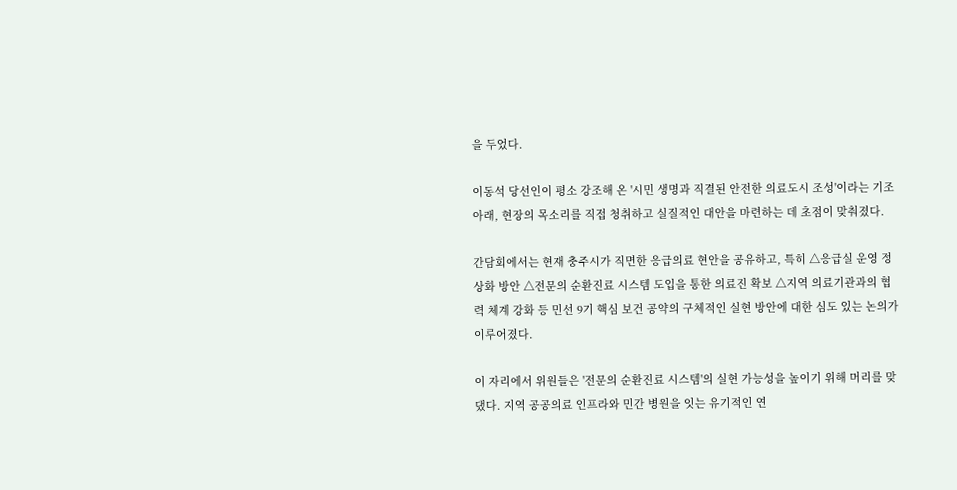을 두었다.

이동석 당선인이 평소 강조해 온 '시민 생명과 직결된 안전한 의료도시 조성'이라는 기조 아래, 현장의 목소리를 직접 청취하고 실질적인 대안을 마련하는 데 초점이 맞춰졌다.

간담회에서는 현재 충주시가 직면한 응급의료 현안을 공유하고, 특히 △응급실 운영 정상화 방안 △전문의 순환진료 시스템 도입을 통한 의료진 확보 △지역 의료기관과의 협력 체계 강화 등 민선 9기 핵심 보건 공약의 구체적인 실현 방안에 대한 심도 있는 논의가 이루어졌다.

이 자리에서 위원들은 '전문의 순환진료 시스템'의 실현 가능성을 높이기 위해 머리를 맞댔다. 지역 공공의료 인프라와 민간 병원을 잇는 유기적인 연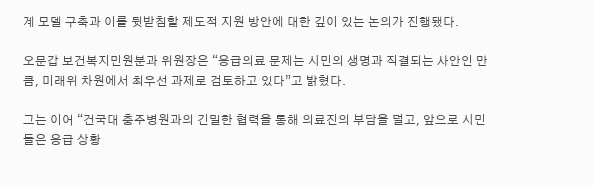계 모델 구축과 이를 뒷받침할 제도적 지원 방안에 대한 깊이 있는 논의가 진행됐다.

오문갑 보건복지민원분과 위원장은 “응급의료 문제는 시민의 생명과 직결되는 사안인 만큼, 미래위 차원에서 최우선 과제로 검토하고 있다”고 밝혔다.

그는 이어 “건국대 충주병원과의 긴밀한 협력을 통해 의료진의 부담을 덜고, 앞으로 시민들은 응급 상황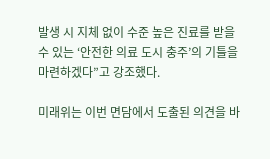발생 시 지체 없이 수준 높은 진료를 받을 수 있는 ‘안전한 의료 도시 충주’의 기틀을 마련하겠다”고 강조했다.

미래위는 이번 면담에서 도출된 의견을 바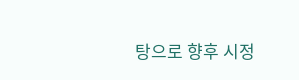탕으로 향후 시정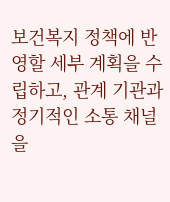보건복지 정책에 반영할 세부 계획을 수립하고, 관계 기관과 정기적인 소통 채널을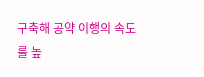구축해 공약 이행의 속도를 높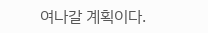여나갈 계획이다.